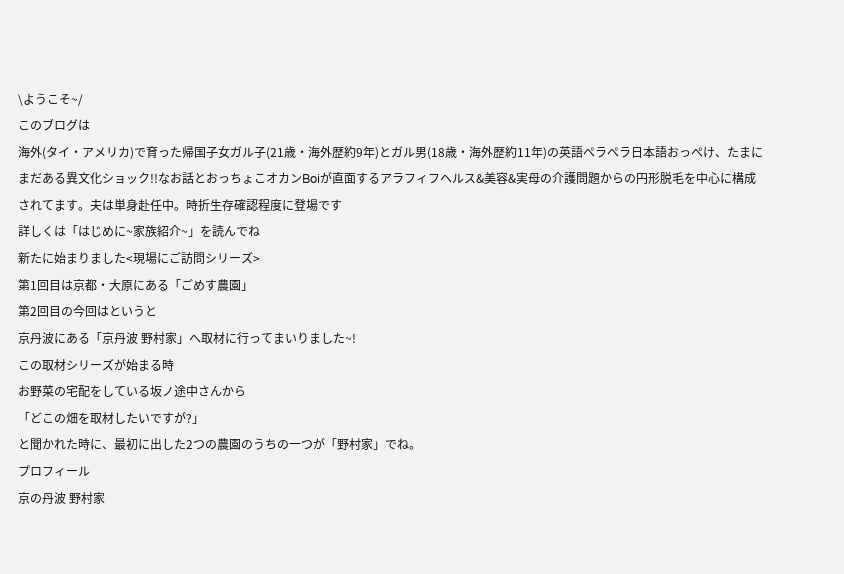\ようこそ~/
このブログは
海外(タイ・アメリカ)で育った帰国子女ガル子(21歳・海外歴約9年)とガル男(18歳・海外歴約11年)の英語ペラペラ日本語おっぺけ、たまにまだある異文化ショック!!なお話とおっちょこオカンBoiが直面するアラフィフヘルス&美容&実母の介護問題からの円形脱毛を中心に構成されてます。夫は単身赴任中。時折生存確認程度に登場です
詳しくは「はじめに~家族紹介~」を読んでね
新たに始まりました<現場にご訪問シリーズ>
第1回目は京都・大原にある「ごめす農園」
第2回目の今回はというと
京丹波にある「京丹波 野村家」へ取材に行ってまいりました~!
この取材シリーズが始まる時
お野菜の宅配をしている坂ノ途中さんから
「どこの畑を取材したいですが?」
と聞かれた時に、最初に出した2つの農園のうちの一つが「野村家」でね。
プロフィール
京の丹波 野村家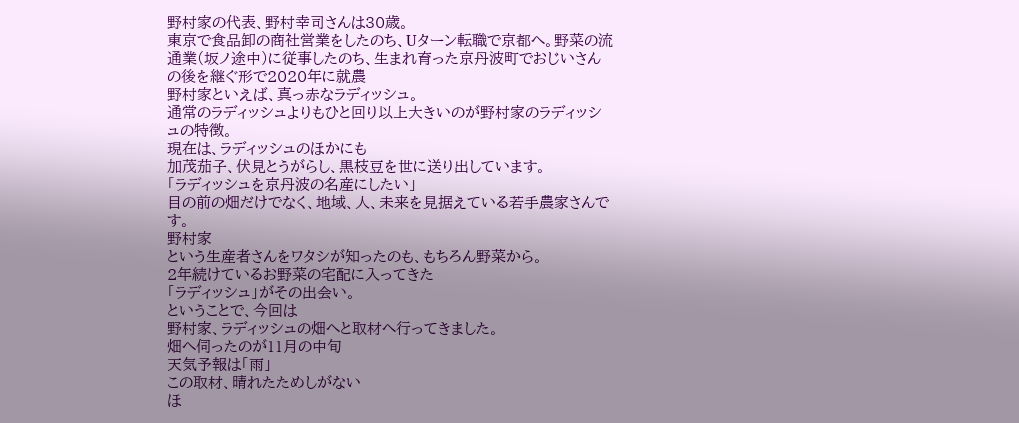野村家の代表、野村幸司さんは30歳。
東京で食品卸の商社営業をしたのち、Uターン転職で京都へ。野菜の流通業(坂ノ途中)に従事したのち、生まれ育った京丹波町でおじいさんの後を継ぐ形で2020年に就農
野村家といえば、真っ赤なラディッシュ。
通常のラディッシュよりもひと回り以上大きいのが野村家のラディッシュの特徴。
現在は、ラディッシュのほかにも
加茂茄子、伏見とうがらし、黒枝豆を世に送り出しています。
「ラディッシュを京丹波の名産にしたい」
目の前の畑だけでなく、地域、人、未来を見据えている若手農家さんです。
野村家
という生産者さんをワタシが知ったのも、もちろん野菜から。
2年続けているお野菜の宅配に入ってきた
「ラディッシュ」がその出会い。
ということで、今回は
野村家、ラディッシュの畑へと取材へ行ってきました。
畑へ伺ったのが11月の中旬
天気予報は「雨」
この取材、晴れたためしがない
ほ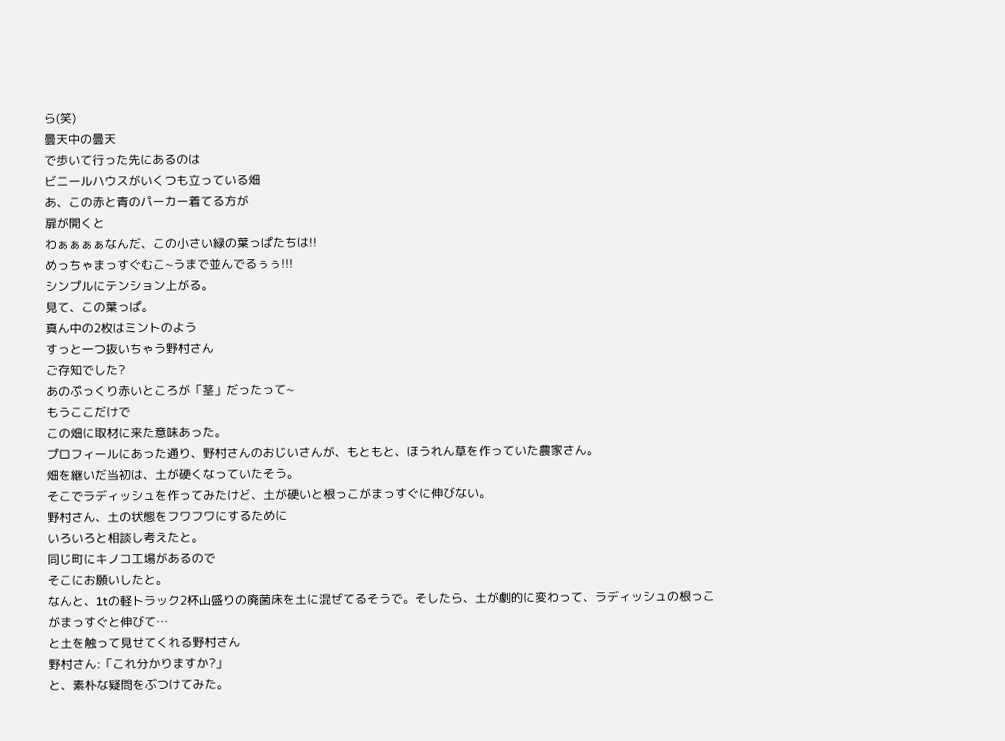ら(笑)
曇天中の曇天
で歩いて行った先にあるのは
ビニールハウスがいくつも立っている畑
あ、この赤と青のパーカー着てる方が
扉が開くと
わぁぁぁぁなんだ、この小さい緑の葉っぱたちは!!
めっちゃまっすぐむこ~うまで並んでるぅぅ!!!
シンプルにテンション上がる。
見て、この葉っぱ。
真ん中の2枚はミントのよう
すっと一つ抜いちゃう野村さん
ご存知でした?
あのぷっくり赤いところが「茎」だったって~
もうここだけで
この畑に取材に来た意味あった。
プロフィールにあった通り、野村さんのおじいさんが、もともと、ほうれん草を作っていた農家さん。
畑を継いだ当初は、土が硬くなっていたそう。
そこでラディッシュを作ってみたけど、土が硬いと根っこがまっすぐに伸びない。
野村さん、土の状態をフワフワにするために
いろいろと相談し考えたと。
同じ町にキノコ工場があるので
そこにお願いしたと。
なんと、1tの軽トラック2杯山盛りの廃菌床を土に混ぜてるそうで。そしたら、土が劇的に変わって、ラディッシュの根っこがまっすぐと伸びて…
と土を触って見せてくれる野村さん
野村さん:「これ分かりますか?」
と、素朴な疑問をぶつけてみた。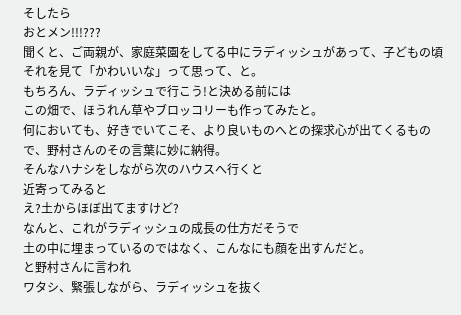そしたら
おとメン!!!???
聞くと、ご両親が、家庭菜園をしてる中にラディッシュがあって、子どもの頃それを見て「かわいいな」って思って、と。
もちろん、ラディッシュで行こう!と決める前には
この畑で、ほうれん草やブロッコリーも作ってみたと。
何においても、好きでいてこそ、より良いものへとの探求心が出てくるもので、野村さんのその言葉に妙に納得。
そんなハナシをしながら次のハウスへ行くと
近寄ってみると
え?土からほぼ出てますけど?
なんと、これがラディッシュの成長の仕方だそうで
土の中に埋まっているのではなく、こんなにも顔を出すんだと。
と野村さんに言われ
ワタシ、緊張しながら、ラディッシュを抜く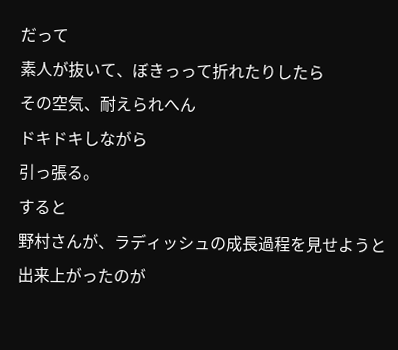だって
素人が抜いて、ぼきっって折れたりしたら
その空気、耐えられへん
ドキドキしながら
引っ張る。
すると
野村さんが、ラディッシュの成長過程を見せようと
出来上がったのが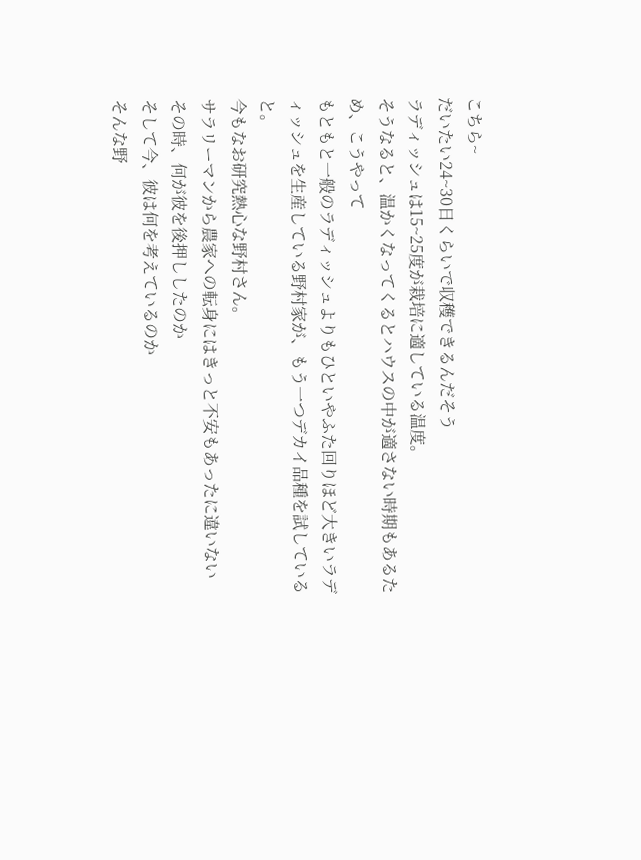こちら~
だいたい24~30日くらいで収穫できるんだそう
ラディッシュは15~25度が栽培に適している温度。
そうなると、温かくなってくるとハウスの中が適さない時期もあるため、こうやって
もともと一般のラディッシュよりもひといやふた回りほど大きいラディッシュを生産している野村家が、もう一つデカイ品種を試していると。
今もなお研究熱心な野村さん。
サラリーマンから農家への転身にはきっと不安もあったに違いない
その時、何が彼を後押ししたのか
そして今、彼は何を考えているのか
そんな野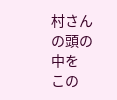村さんの頭の中を
この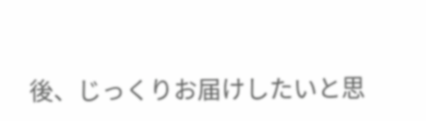後、じっくりお届けしたいと思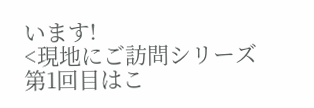います!
<現地にご訪問シリーズ第1回目はこ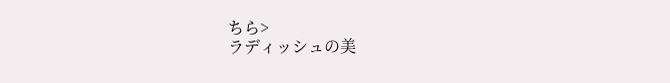ちら>
ラディッシュの美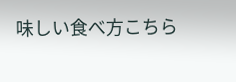味しい食べ方こちら